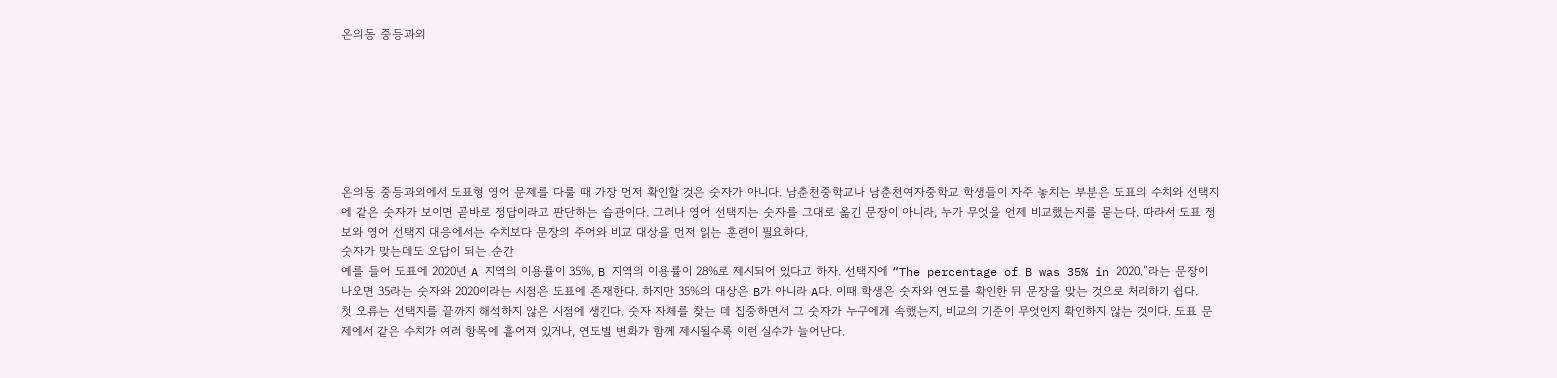온의동 중등과외







온의동 중등과외에서 도표형 영어 문제를 다룰 때 가장 먼저 확인할 것은 숫자가 아니다. 남춘천중학교나 남춘천여자중학교 학생들이 자주 놓치는 부분은 도표의 수치와 선택지에 같은 숫자가 보이면 곧바로 정답이라고 판단하는 습관이다. 그러나 영어 선택지는 숫자를 그대로 옮긴 문장이 아니라, 누가 무엇을 언제 비교했는지를 묻는다. 따라서 도표 정보와 영어 선택지 대응에서는 수치보다 문장의 주어와 비교 대상을 먼저 읽는 훈련이 필요하다.
숫자가 맞는데도 오답이 되는 순간
예를 들어 도표에 2020년 A 지역의 이용률이 35%, B 지역의 이용률이 28%로 제시되어 있다고 하자. 선택지에 “The percentage of B was 35% in 2020.”라는 문장이 나오면 35라는 숫자와 2020이라는 시점은 도표에 존재한다. 하지만 35%의 대상은 B가 아니라 A다. 이때 학생은 숫자와 연도를 확인한 뒤 문장을 맞는 것으로 처리하기 쉽다.
첫 오류는 선택지를 끝까지 해석하지 않은 시점에 생긴다. 숫자 자체를 찾는 데 집중하면서 그 숫자가 누구에게 속했는지, 비교의 기준이 무엇인지 확인하지 않는 것이다. 도표 문제에서 같은 수치가 여러 항목에 흩어져 있거나, 연도별 변화가 함께 제시될수록 이런 실수가 늘어난다.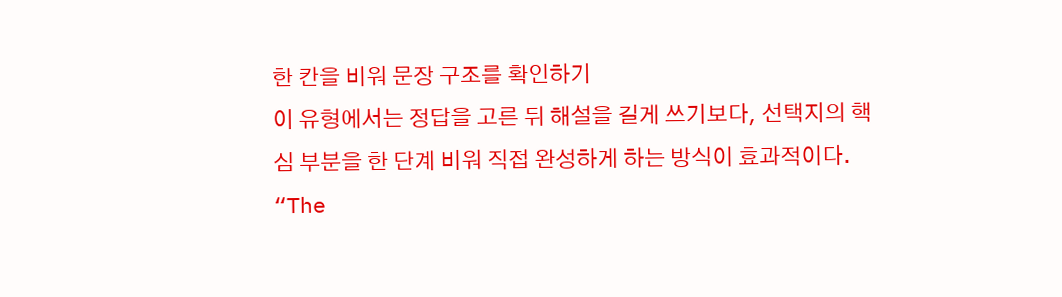한 칸을 비워 문장 구조를 확인하기
이 유형에서는 정답을 고른 뒤 해설을 길게 쓰기보다, 선택지의 핵심 부분을 한 단계 비워 직접 완성하게 하는 방식이 효과적이다. “The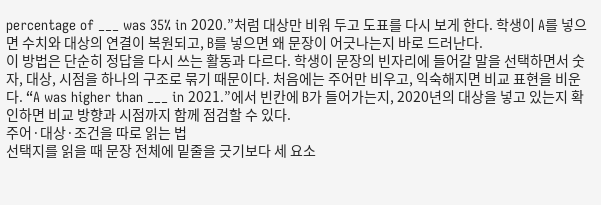percentage of ___ was 35% in 2020.”처럼 대상만 비워 두고 도표를 다시 보게 한다. 학생이 A를 넣으면 수치와 대상의 연결이 복원되고, B를 넣으면 왜 문장이 어긋나는지 바로 드러난다.
이 방법은 단순히 정답을 다시 쓰는 활동과 다르다. 학생이 문장의 빈자리에 들어갈 말을 선택하면서 숫자, 대상, 시점을 하나의 구조로 묶기 때문이다. 처음에는 주어만 비우고, 익숙해지면 비교 표현을 비운다. “A was higher than ___ in 2021.”에서 빈칸에 B가 들어가는지, 2020년의 대상을 넣고 있는지 확인하면 비교 방향과 시점까지 함께 점검할 수 있다.
주어·대상·조건을 따로 읽는 법
선택지를 읽을 때 문장 전체에 밑줄을 긋기보다 세 요소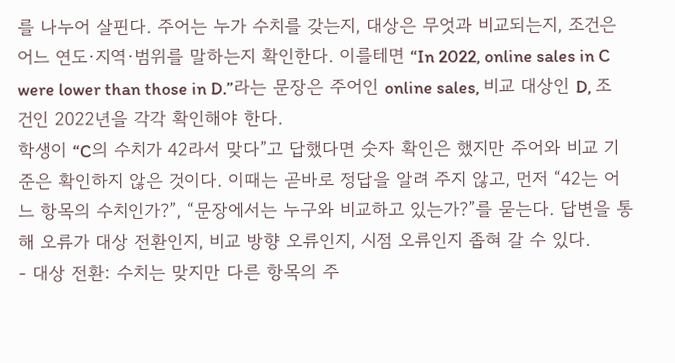를 나누어 살핀다. 주어는 누가 수치를 갖는지, 대상은 무엇과 비교되는지, 조건은 어느 연도·지역·범위를 말하는지 확인한다. 이를테면 “In 2022, online sales in C were lower than those in D.”라는 문장은 주어인 online sales, 비교 대상인 D, 조건인 2022년을 각각 확인해야 한다.
학생이 “C의 수치가 42라서 맞다”고 답했다면 숫자 확인은 했지만 주어와 비교 기준은 확인하지 않은 것이다. 이때는 곧바로 정답을 알려 주지 않고, 먼저 “42는 어느 항목의 수치인가?”, “문장에서는 누구와 비교하고 있는가?”를 묻는다. 답변을 통해 오류가 대상 전환인지, 비교 방향 오류인지, 시점 오류인지 좁혀 갈 수 있다.
- 대상 전환: 수치는 맞지만 다른 항목의 주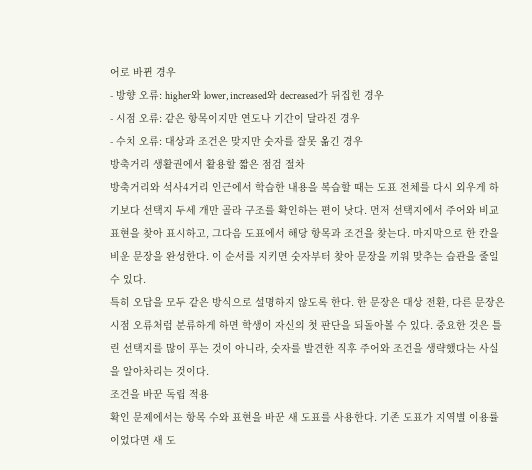어로 바뀐 경우
- 방향 오류: higher와 lower, increased와 decreased가 뒤집힌 경우
- 시점 오류: 같은 항목이지만 연도나 기간이 달라진 경우
- 수치 오류: 대상과 조건은 맞지만 숫자를 잘못 옮긴 경우
방축거리 생활권에서 활용할 짧은 점검 절차
방축거리와 석사4거리 인근에서 학습한 내용을 복습할 때는 도표 전체를 다시 외우게 하기보다 선택지 두세 개만 골라 구조를 확인하는 편이 낫다. 먼저 선택지에서 주어와 비교 표현을 찾아 표시하고, 그다음 도표에서 해당 항목과 조건을 찾는다. 마지막으로 한 칸을 비운 문장을 완성한다. 이 순서를 지키면 숫자부터 찾아 문장을 끼워 맞추는 습관을 줄일 수 있다.
특히 오답을 모두 같은 방식으로 설명하지 않도록 한다. 한 문장은 대상 전환, 다른 문장은 시점 오류처럼 분류하게 하면 학생이 자신의 첫 판단을 되돌아볼 수 있다. 중요한 것은 틀린 선택지를 많이 푸는 것이 아니라, 숫자를 발견한 직후 주어와 조건을 생략했다는 사실을 알아차리는 것이다.
조건을 바꾼 독립 적용
확인 문제에서는 항목 수와 표현을 바꾼 새 도표를 사용한다. 기존 도표가 지역별 이용률이었다면 새 도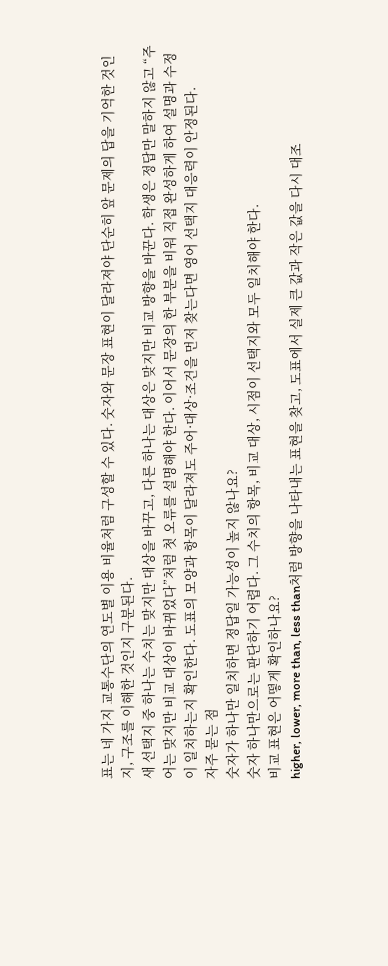표는 네 가지 교통수단의 연도별 이용 비율처럼 구성할 수 있다. 숫자와 문장 표현이 달라져야 단순히 앞 문제의 답을 기억한 것인지, 구조를 이해한 것인지 구분된다.
새 선택지 중 하나는 수치는 맞지만 대상을 바꾸고, 다른 하나는 대상은 맞지만 비교 방향을 바꾼다. 학생은 정답만 말하지 않고 “주어는 맞지만 비교 대상이 바뀌었다”처럼 첫 오류를 설명해야 한다. 이어서 문장의 한 부분을 비워 직접 완성하게 하여 설명과 수정이 일치하는지 확인한다. 도표의 모양과 항목이 달라져도 주어·대상·조건을 먼저 찾는다면 영어 선택지 대응력이 안정된다.
자주 묻는 점
숫자가 하나만 일치하면 정답일 가능성이 높지 않나요?
숫자 하나만으로는 판단하기 어렵다. 그 수치의 항목, 비교 대상, 시점이 선택지와 모두 일치해야 한다.
비교 표현은 어떻게 확인하나요?
higher, lower, more than, less than처럼 방향을 나타내는 표현을 찾고, 도표에서 실제 큰 값과 작은 값을 다시 대조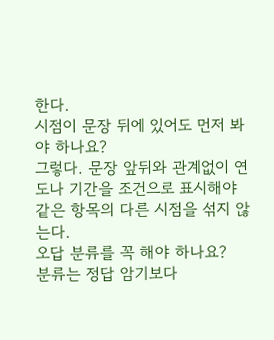한다.
시점이 문장 뒤에 있어도 먼저 봐야 하나요?
그렇다. 문장 앞뒤와 관계없이 연도나 기간을 조건으로 표시해야 같은 항목의 다른 시점을 섞지 않는다.
오답 분류를 꼭 해야 하나요?
분류는 정답 암기보다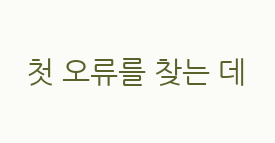첫 오류를 찾는 데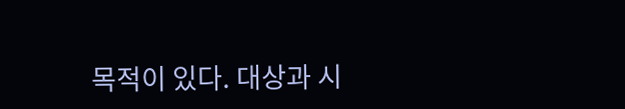목적이 있다. 대상과 시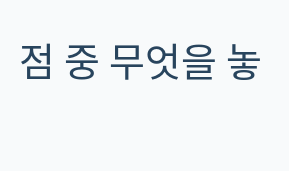점 중 무엇을 놓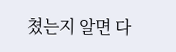쳤는지 알면 다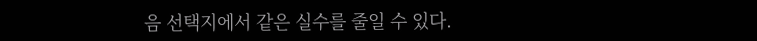음 선택지에서 같은 실수를 줄일 수 있다.